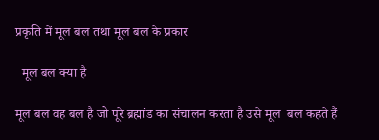प्रकृति में मूल बल तथा मूल बल के प्रकार

  मूल बल क्या है

मूल बल वह बल है जो पूरे ब्रह्मांड का संचालन करता है उसे मूल  बल कहते हैं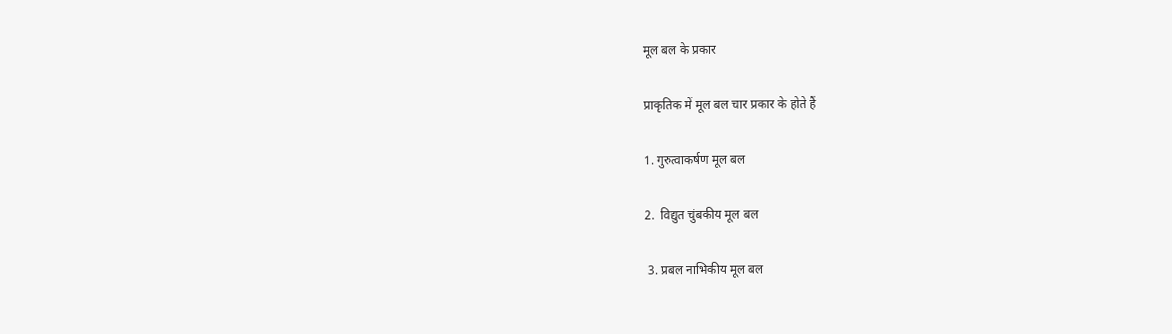मूल बल के प्रकार

प्राकृतिक में मूल बल चार प्रकार के होते हैं

1. गुरुत्वाकर्षण मूल बल

2.  विद्युत चुंबकीय मूल बल

 3. प्रबल नाभिकीय मूल बल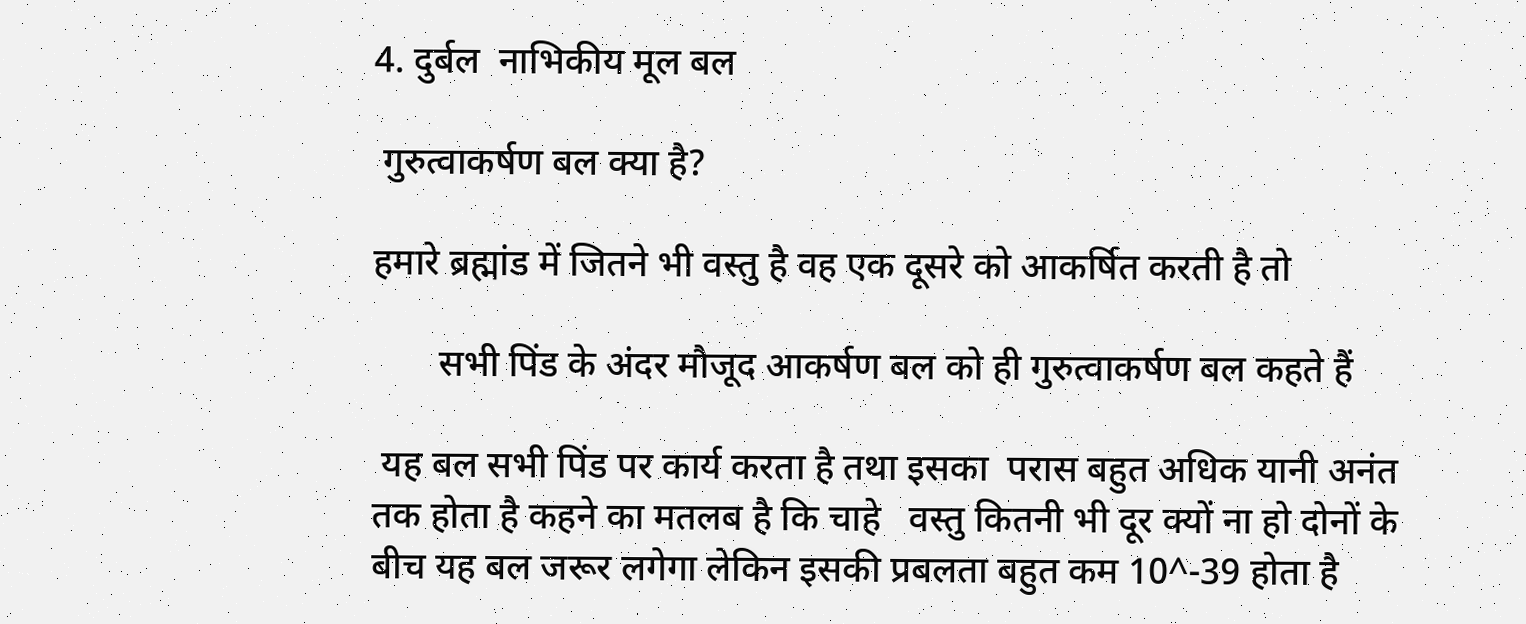4. दुर्बल  नाभिकीय मूल बल

 गुरुत्वाकर्षण बल क्या है?

हमारे ब्रह्मांड में जितने भी वस्तु है वह एक दूसरे को आकर्षित करती है तो

       सभी पिंड के अंदर मौजूद आकर्षण बल को ही गुरुत्वाकर्षण बल कहते हैं

 यह बल सभी पिंड पर कार्य करता है तथा इसका  परास बहुत अधिक यानी अनंत तक होता है कहने का मतलब है कि चाहे   वस्तु कितनी भी दूर क्यों ना हो दोनों के बीच यह बल जरूर लगेगा लेकिन इसकी प्रबलता बहुत कम 10^-39 होता है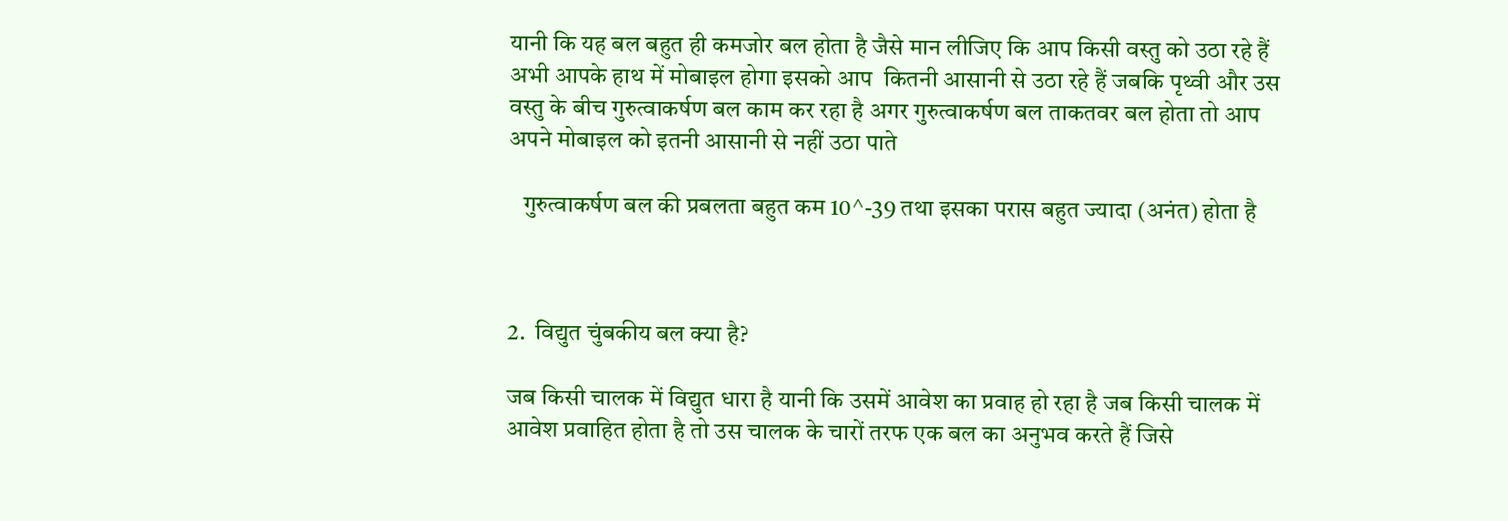यानी कि यह बल बहुत ही कमजोर बल होता है जैसे मान लीजिए कि आप किसी वस्तु को उठा रहे हैं अभी आपके हाथ में मोबाइल होगा इसको आप  कितनी आसानी से उठा रहे हैं जबकि पृथ्वी और उस वस्तु के बीच गुरुत्वाकर्षण बल काम कर रहा है अगर गुरुत्वाकर्षण बल ताकतवर बल होता तो आप अपने मोबाइल को इतनी आसानी से नहीं उठा पाते

   गुरुत्वाकर्षण बल की प्रबलता बहुत कम 10^-39 तथा इसका परास बहुत ज्यादा (अनंत) होता है



2.  विद्युत चुंबकीय बल क्या है?

जब किसी चालक में विद्युत धारा है यानी कि उसमें आवेश का प्रवाह हो रहा है जब किसी चालक में आवेश प्रवाहित होता है तो उस चालक के चारों तरफ एक बल का अनुभव करते हैं जिसे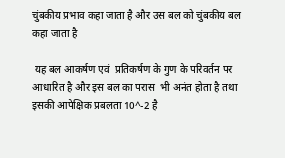चुंबकीय प्रभाव कहा जाता है और उस बल को चुंबकीय बल कहा जाता है

 यह बल आकर्षण एवं  प्रतिकर्षण के गुण के परिवर्तन पर आधारित है और इस बल का परास  भी अनंत होता है तथा इसकी आपेक्षिक प्रबलता 10^-2 है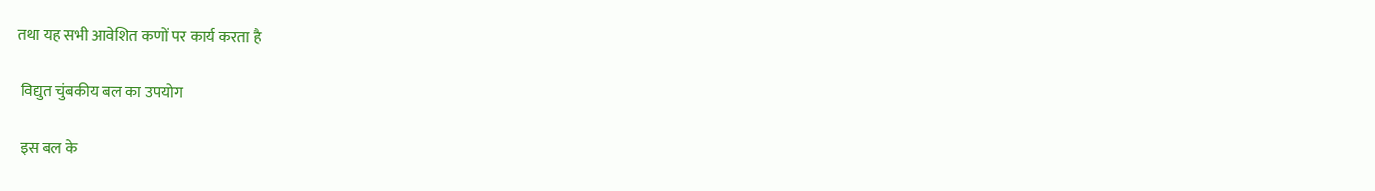तथा यह सभी आवेशित कणों पर कार्य करता है

 विद्युत चुंबकीय बल का उपयोग

 इस बल के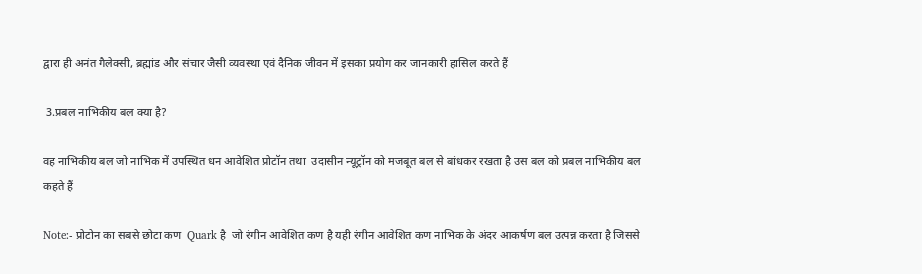द्वारा ही अनंत गैलेक्सी, ब्रह्मांड और संचार जैसी व्यवस्था एवं दैनिक जीवन में इसका प्रयोग कर जानकारी हासिल करते हैं

 3.प्रबल नाभिकीय बल क्या है?

वह नाभिकीय बल जो नाभिक में उपस्थित धन आवेशित प्रोटॉन तथा  उदासीन न्यूट्रॉन को मजबूत बल से बांधकर रखता है उस बल को प्रबल नाभिकीय बल कहते हैं

Note:- प्रोटोन का सबसे छोटा कण  Quark है  जो रंगीन आवेशित कण है यही रंगीन आवेशित कण नाभिक के अंदर आकर्षण बल उत्पन्न करता है जिससे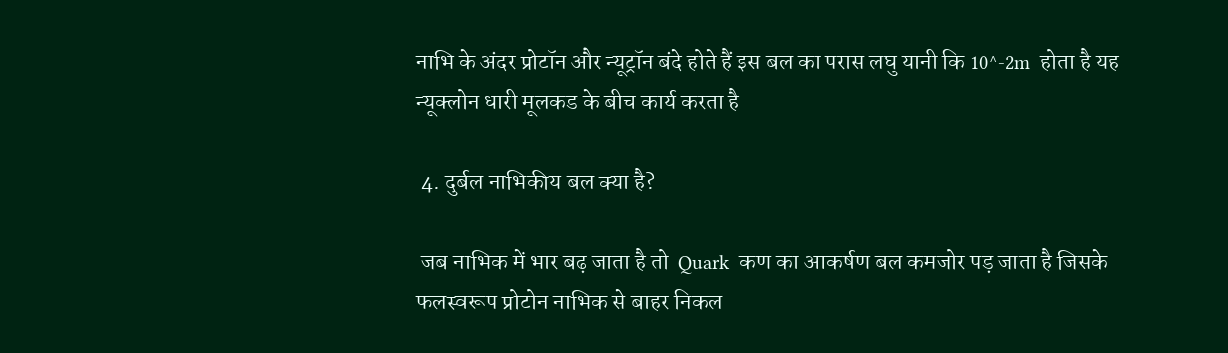नाभि के अंदर प्रोटॉन और न्यूट्रॉन बंदे होते हैं इस बल का परास लघु यानी कि 10^-2m  होता है यह न्यूक्लोन धारी मूलकड के बीच कार्य करता है

 4. दुर्बल नाभिकीय बल क्या है?

 जब नाभिक में भार बढ़ जाता है तो  Quark  कण का आकर्षण बल कमजोर पड़ जाता है जिसके फलस्वरूप प्रोटोन नाभिक से बाहर निकल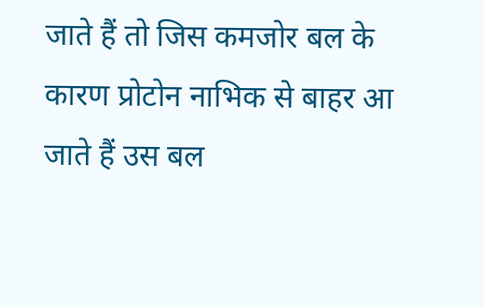जाते हैं तो जिस कमजोर बल के कारण प्रोटोन नाभिक से बाहर आ जाते हैं उस बल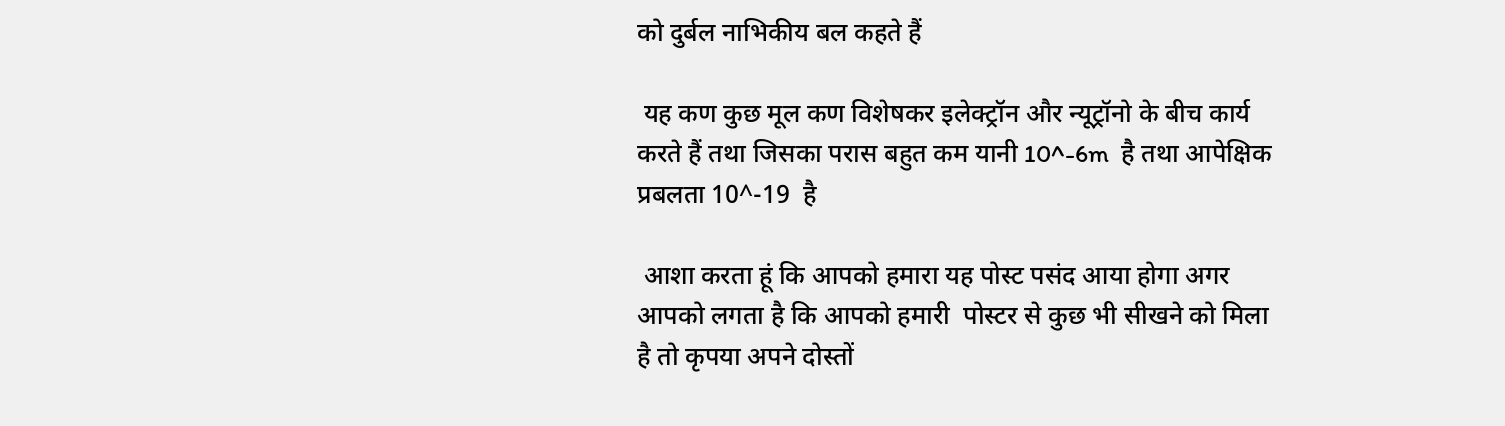को दुर्बल नाभिकीय बल कहते हैं

 यह कण कुछ मूल कण विशेषकर इलेक्ट्रॉन और न्यूट्रॉनो के बीच कार्य करते हैं तथा जिसका परास बहुत कम यानी 10^-6m  है तथा आपेक्षिक प्रबलता 10^-19  है

 आशा करता हूं कि आपको हमारा यह पोस्ट पसंद आया होगा अगर आपको लगता है कि आपको हमारी  पोस्टर से कुछ भी सीखने को मिला है तो कृपया अपने दोस्तों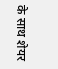के साथ शेयर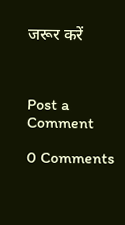जरूर करें



Post a Comment

0 Comments